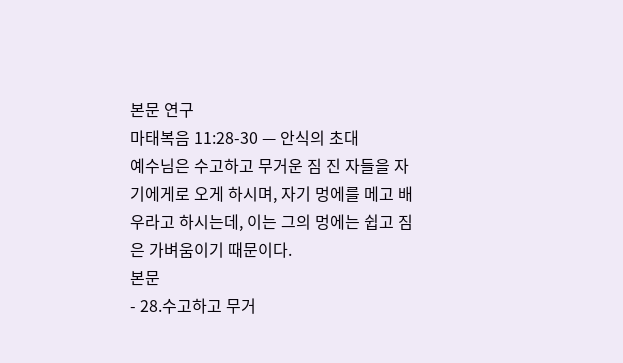본문 연구
마태복음 11:28-30 — 안식의 초대
예수님은 수고하고 무거운 짐 진 자들을 자기에게로 오게 하시며, 자기 멍에를 메고 배우라고 하시는데, 이는 그의 멍에는 쉽고 짐은 가벼움이기 때문이다.
본문
- 28.수고하고 무거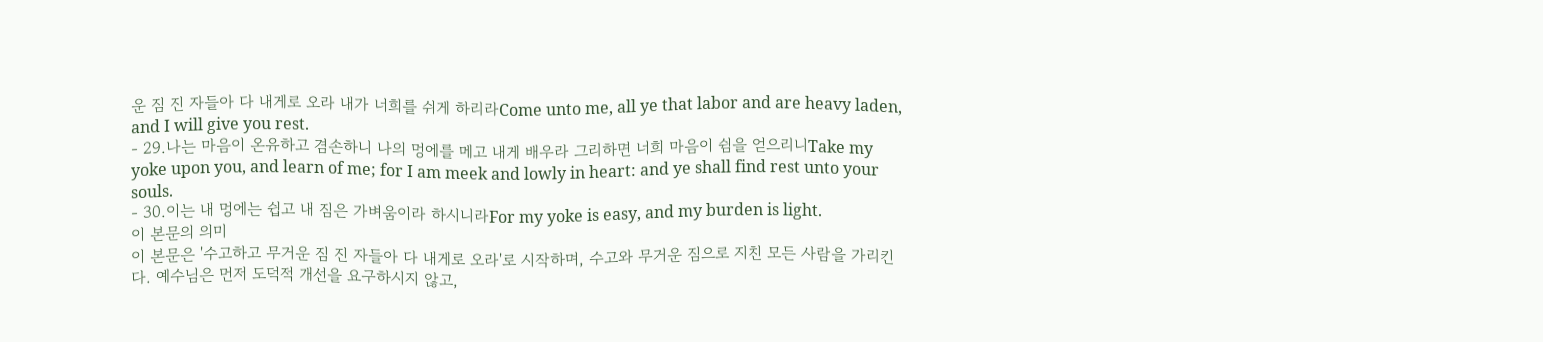운 짐 진 자들아 다 내게로 오라 내가 너희를 쉬게 하리라Come unto me, all ye that labor and are heavy laden, and I will give you rest.
- 29.나는 마음이 온유하고 겸손하니 나의 멍에를 메고 내게 배우라 그리하면 너희 마음이 쉼을 얻으리니Take my yoke upon you, and learn of me; for I am meek and lowly in heart: and ye shall find rest unto your souls.
- 30.이는 내 멍에는 쉽고 내 짐은 가벼움이라 하시니라For my yoke is easy, and my burden is light.
이 본문의 의미
이 본문은 '수고하고 무거운 짐 진 자들아 다 내게로 오라'로 시작하며, 수고와 무거운 짐으로 지친 모든 사람을 가리킨다. 예수님은 먼저 도덕적 개선을 요구하시지 않고,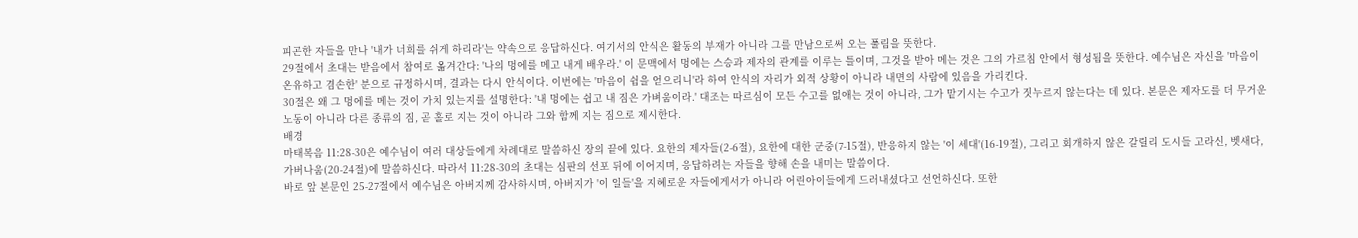피곤한 자들을 만나 '내가 너희를 쉬게 하리라'는 약속으로 응답하신다. 여기서의 안식은 활동의 부재가 아니라 그를 만남으로써 오는 풀림을 뜻한다.
29절에서 초대는 받음에서 참여로 옮겨간다: '나의 멍에를 메고 내게 배우라.' 이 문맥에서 멍에는 스승과 제자의 관계를 이루는 틀이며, 그것을 받아 메는 것은 그의 가르침 안에서 형성됨을 뜻한다. 예수님은 자신을 '마음이 온유하고 겸손한' 분으로 규정하시며, 결과는 다시 안식이다. 이번에는 '마음이 쉼을 얻으리니'라 하여 안식의 자리가 외적 상황이 아니라 내면의 사람에 있음을 가리킨다.
30절은 왜 그 멍에를 메는 것이 가치 있는지를 설명한다: '내 멍에는 쉽고 내 짐은 가벼움이라.' 대조는 따르심이 모든 수고를 없애는 것이 아니라, 그가 맡기시는 수고가 짓누르지 않는다는 데 있다. 본문은 제자도를 더 무거운 노동이 아니라 다른 종류의 짐, 곧 홀로 지는 것이 아니라 그와 함께 지는 짐으로 제시한다.
배경
마태복음 11:28-30은 예수님이 여러 대상들에게 차례대로 말씀하신 장의 끝에 있다. 요한의 제자들(2-6절), 요한에 대한 군중(7-15절), 반응하지 않는 '이 세대'(16-19절), 그리고 회개하지 않은 갈릴리 도시들 고라신, 벳새다, 가버나움(20-24절)에 말씀하신다. 따라서 11:28-30의 초대는 심판의 선포 뒤에 이어지며, 응답하려는 자들을 향해 손을 내미는 말씀이다.
바로 앞 본문인 25-27절에서 예수님은 아버지께 감사하시며, 아버지가 '이 일들'을 지혜로운 자들에게서가 아니라 어린아이들에게 드러내셨다고 선언하신다. 또한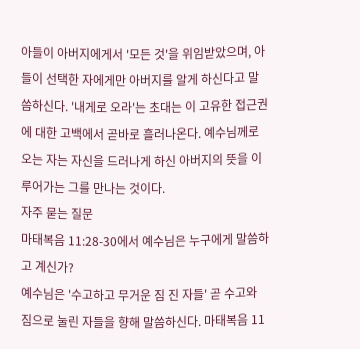아들이 아버지에게서 '모든 것'을 위임받았으며, 아들이 선택한 자에게만 아버지를 알게 하신다고 말씀하신다. '내게로 오라'는 초대는 이 고유한 접근권에 대한 고백에서 곧바로 흘러나온다. 예수님께로 오는 자는 자신을 드러나게 하신 아버지의 뜻을 이루어가는 그를 만나는 것이다.
자주 묻는 질문
마태복음 11:28-30에서 예수님은 누구에게 말씀하고 계신가?
예수님은 '수고하고 무거운 짐 진 자들' 곧 수고와 짐으로 눌린 자들을 향해 말씀하신다. 마태복음 11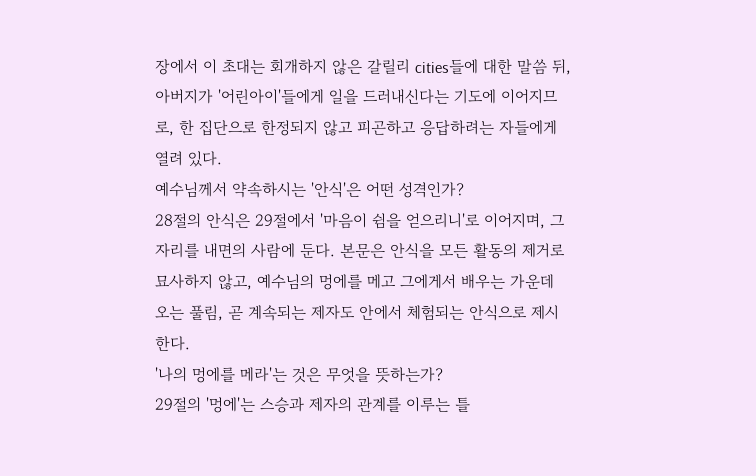장에서 이 초대는 회개하지 않은 갈릴리 cities들에 대한 말씀 뒤, 아버지가 '어린아이'들에게 일을 드러내신다는 기도에 이어지므로, 한 집단으로 한정되지 않고 피곤하고 응답하려는 자들에게 열려 있다.
예수님께서 약속하시는 '안식'은 어떤 성격인가?
28절의 안식은 29절에서 '마음이 쉼을 얻으리니'로 이어지며, 그 자리를 내면의 사람에 둔다. 본문은 안식을 모든 활동의 제거로 묘사하지 않고, 예수님의 멍에를 메고 그에게서 배우는 가운데 오는 풀림, 곧 계속되는 제자도 안에서 체험되는 안식으로 제시한다.
'나의 멍에를 메라'는 것은 무엇을 뜻하는가?
29절의 '멍에'는 스승과 제자의 관계를 이루는 틀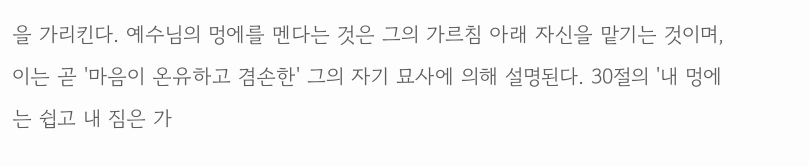을 가리킨다. 예수님의 멍에를 멘다는 것은 그의 가르침 아래 자신을 맡기는 것이며, 이는 곧 '마음이 온유하고 겸손한' 그의 자기 묘사에 의해 설명된다. 30절의 '내 멍에는 쉽고 내 짐은 가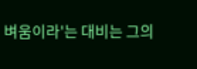벼움이라'는 대비는 그의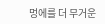멍에를 더 무거운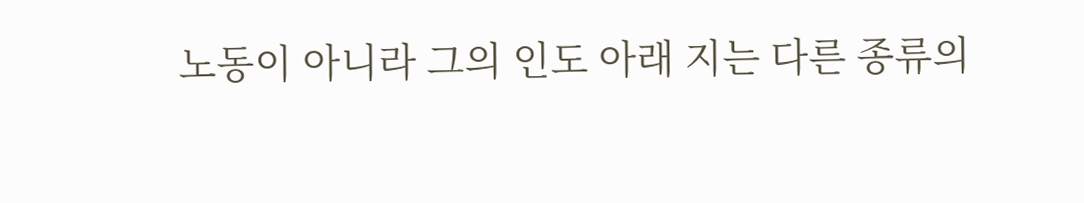노동이 아니라 그의 인도 아래 지는 다른 종류의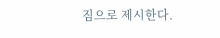짐으로 제시한다.